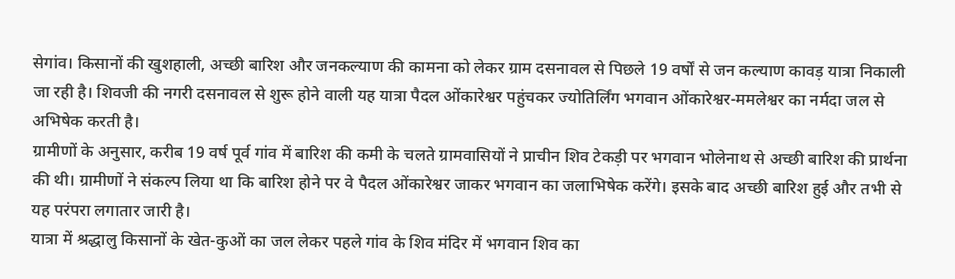सेगांव। किसानों की खुशहाली, अच्छी बारिश और जनकल्याण की कामना को लेकर ग्राम दसनावल से पिछले 19 वर्षों से जन कल्याण कावड़ यात्रा निकाली जा रही है। शिवजी की नगरी दसनावल से शुरू होने वाली यह यात्रा पैदल ओंकारेश्वर पहुंचकर ज्योतिर्लिंग भगवान ओंकारेश्वर-ममलेश्वर का नर्मदा जल से अभिषेक करती है।
ग्रामीणों के अनुसार, करीब 19 वर्ष पूर्व गांव में बारिश की कमी के चलते ग्रामवासियों ने प्राचीन शिव टेकड़ी पर भगवान भोलेनाथ से अच्छी बारिश की प्रार्थना की थी। ग्रामीणों ने संकल्प लिया था कि बारिश होने पर वे पैदल ओंकारेश्वर जाकर भगवान का जलाभिषेक करेंगे। इसके बाद अच्छी बारिश हुई और तभी से यह परंपरा लगातार जारी है।
यात्रा में श्रद्धालु किसानों के खेत-कुओं का जल लेकर पहले गांव के शिव मंदिर में भगवान शिव का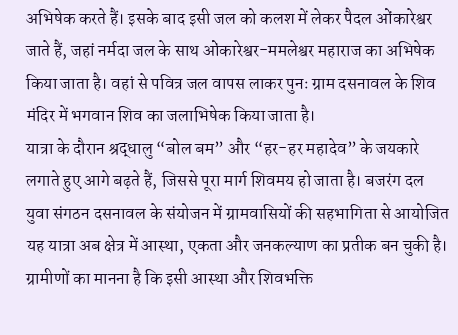अभिषेक करते हैं। इसके बाद इसी जल को कलश में लेकर पैदल ओंकारेश्वर जाते हैं, जहां नर्मदा जल के साथ ओंकारेश्वर-ममलेश्वर महाराज का अभिषेक किया जाता है। वहां से पवित्र जल वापस लाकर पुनः ग्राम दसनावल के शिव मंदिर में भगवान शिव का जलाभिषेक किया जाता है।
यात्रा के दौरान श्रद्धालु “बोल बम” और “हर-हर महादेव” के जयकारे लगाते हुए आगे बढ़ते हैं, जिससे पूरा मार्ग शिवमय हो जाता है। बजरंग दल युवा संगठन दसनावल के संयोजन में ग्रामवासियों की सहभागिता से आयोजित यह यात्रा अब क्षेत्र में आस्था, एकता और जनकल्याण का प्रतीक बन चुकी है। ग्रामीणों का मानना है कि इसी आस्था और शिवभक्ति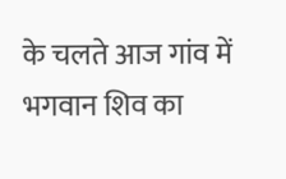के चलते आज गांव में भगवान शिव का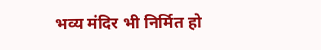भव्य मंदिर भी निर्मित हो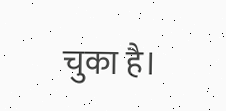चुका है।